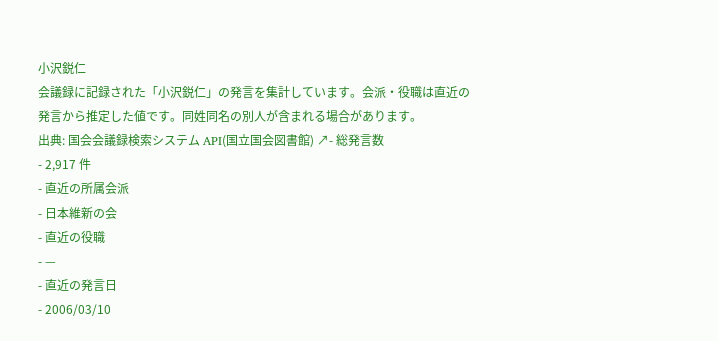小沢鋭仁
会議録に記録された「小沢鋭仁」の発言を集計しています。会派・役職は直近の発言から推定した値です。同姓同名の別人が含まれる場合があります。
出典: 国会会議録検索システム API(国立国会図書館) ↗- 総発言数
- 2,917 件
- 直近の所属会派
- 日本維新の会
- 直近の役職
- —
- 直近の発言日
- 2006/03/10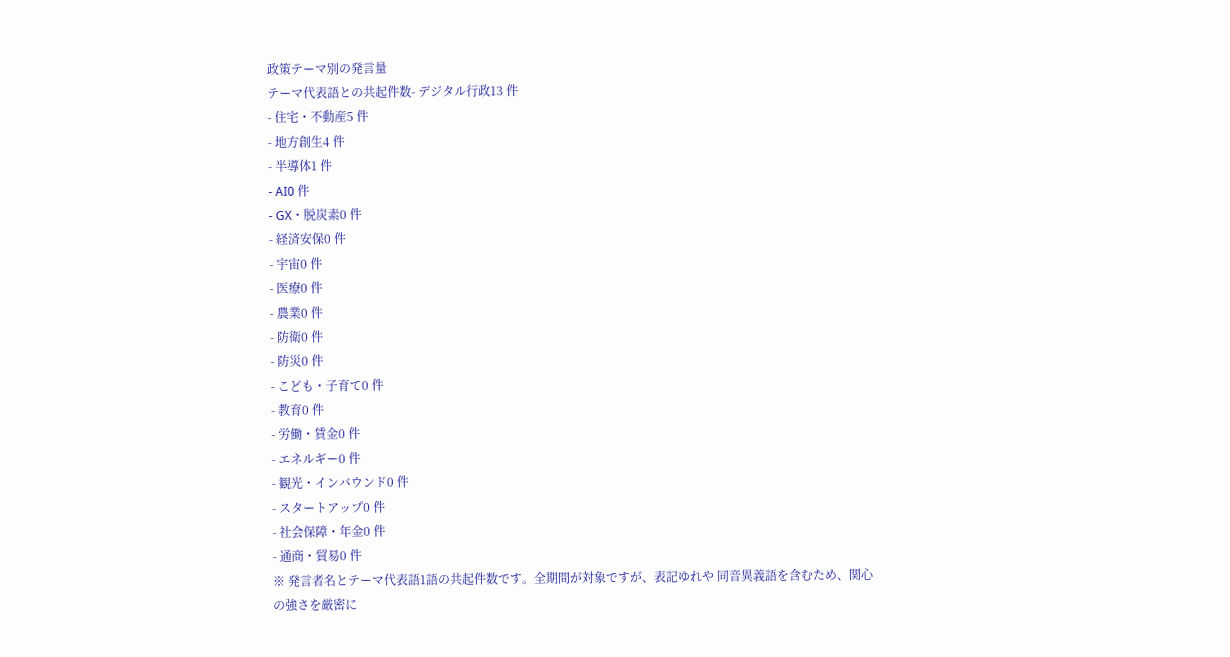政策テーマ別の発言量
テーマ代表語との共起件数- デジタル行政13 件
- 住宅・不動産5 件
- 地方創生4 件
- 半導体1 件
- AI0 件
- GX・脱炭素0 件
- 経済安保0 件
- 宇宙0 件
- 医療0 件
- 農業0 件
- 防衛0 件
- 防災0 件
- こども・子育て0 件
- 教育0 件
- 労働・賃金0 件
- エネルギー0 件
- 観光・インバウンド0 件
- スタートアップ0 件
- 社会保障・年金0 件
- 通商・貿易0 件
※ 発言者名とテーマ代表語1語の共起件数です。全期間が対象ですが、表記ゆれや 同音異義語を含むため、関心の強さを厳密に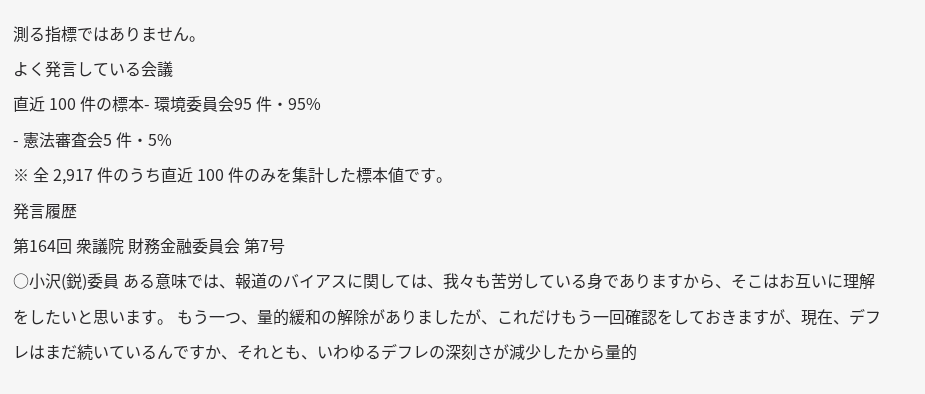測る指標ではありません。
よく発言している会議
直近 100 件の標本- 環境委員会95 件・95%
- 憲法審査会5 件・5%
※ 全 2,917 件のうち直近 100 件のみを集計した標本値です。
発言履歴
第164回 衆議院 財務金融委員会 第7号
○小沢(鋭)委員 ある意味では、報道のバイアスに関しては、我々も苦労している身でありますから、そこはお互いに理解をしたいと思います。 もう一つ、量的緩和の解除がありましたが、これだけもう一回確認をしておきますが、現在、デフレはまだ続いているんですか、それとも、いわゆるデフレの深刻さが減少したから量的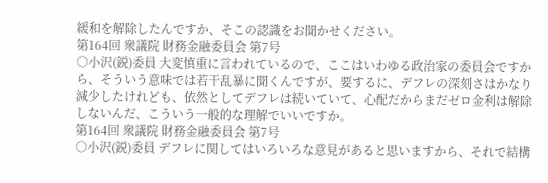緩和を解除したんですか、そこの認識をお聞かせください。
第164回 衆議院 財務金融委員会 第7号
○小沢(鋭)委員 大変慎重に言われているので、ここはいわゆる政治家の委員会ですから、そういう意味では若干乱暴に聞くんですが、要するに、デフレの深刻さはかなり減少したけれども、依然としてデフレは続いていて、心配だからまだゼロ金利は解除しないんだ、こういう一般的な理解でいいですか。
第164回 衆議院 財務金融委員会 第7号
○小沢(鋭)委員 デフレに関してはいろいろな意見があると思いますから、それで結構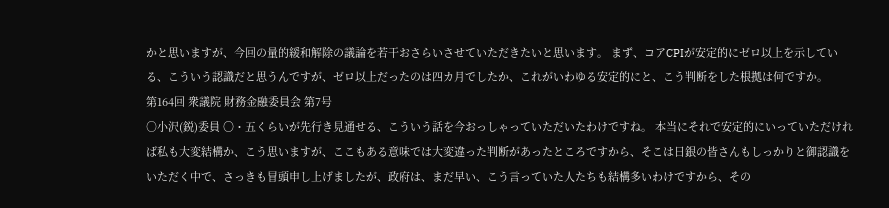かと思いますが、今回の量的緩和解除の議論を若干おさらいさせていただきたいと思います。 まず、コアCPIが安定的にゼロ以上を示している、こういう認識だと思うんですが、ゼロ以上だったのは四カ月でしたか、これがいわゆる安定的にと、こう判断をした根拠は何ですか。
第164回 衆議院 財務金融委員会 第7号
○小沢(鋭)委員 〇・五くらいが先行き見通せる、こういう話を今おっしゃっていただいたわけですね。 本当にそれで安定的にいっていただければ私も大変結構か、こう思いますが、ここもある意味では大変違った判断があったところですから、そこは日銀の皆さんもしっかりと御認識をいただく中で、さっきも冒頭申し上げましたが、政府は、まだ早い、こう言っていた人たちも結構多いわけですから、その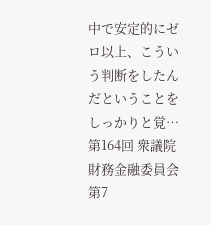中で安定的にゼロ以上、こういう判断をしたんだということをしっかりと覚…
第164回 衆議院 財務金融委員会 第7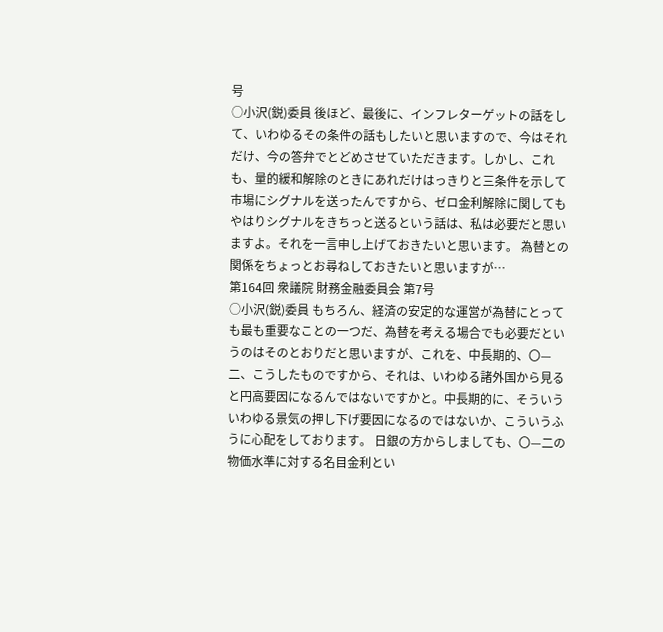号
○小沢(鋭)委員 後ほど、最後に、インフレターゲットの話をして、いわゆるその条件の話もしたいと思いますので、今はそれだけ、今の答弁でとどめさせていただきます。しかし、これも、量的緩和解除のときにあれだけはっきりと三条件を示して市場にシグナルを送ったんですから、ゼロ金利解除に関してもやはりシグナルをきちっと送るという話は、私は必要だと思いますよ。それを一言申し上げておきたいと思います。 為替との関係をちょっとお尋ねしておきたいと思いますが…
第164回 衆議院 財務金融委員会 第7号
○小沢(鋭)委員 もちろん、経済の安定的な運営が為替にとっても最も重要なことの一つだ、為替を考える場合でも必要だというのはそのとおりだと思いますが、これを、中長期的、〇—二、こうしたものですから、それは、いわゆる諸外国から見ると円高要因になるんではないですかと。中長期的に、そういういわゆる景気の押し下げ要因になるのではないか、こういうふうに心配をしております。 日銀の方からしましても、〇—二の物価水準に対する名目金利とい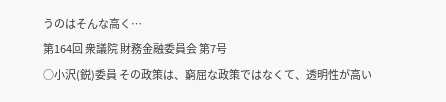うのはそんな高く…
第164回 衆議院 財務金融委員会 第7号
○小沢(鋭)委員 その政策は、窮屈な政策ではなくて、透明性が高い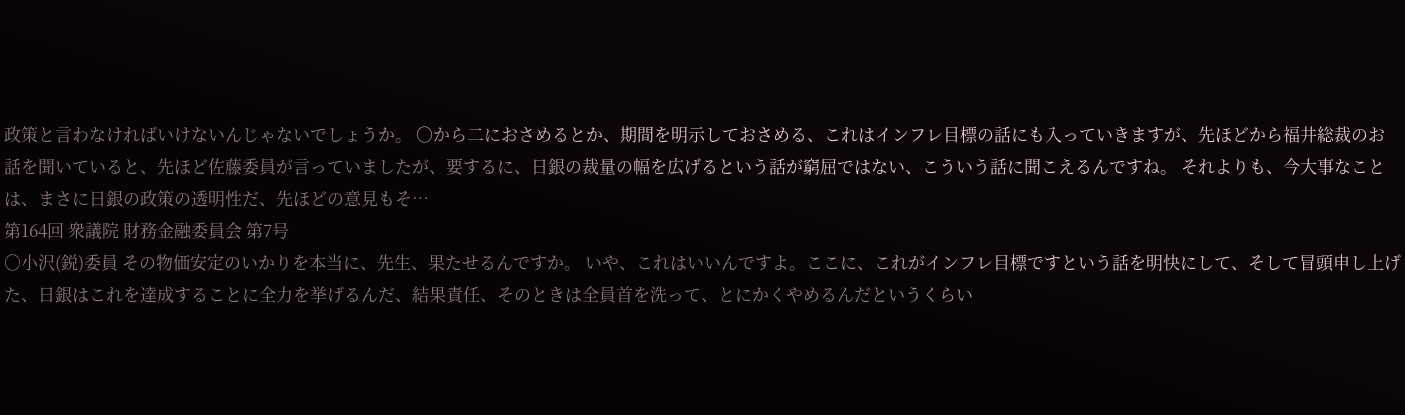政策と言わなければいけないんじゃないでしょうか。 〇から二におさめるとか、期間を明示しておさめる、これはインフレ目標の話にも入っていきますが、先ほどから福井総裁のお話を聞いていると、先ほど佐藤委員が言っていましたが、要するに、日銀の裁量の幅を広げるという話が窮屈ではない、こういう話に聞こえるんですね。 それよりも、今大事なことは、まさに日銀の政策の透明性だ、先ほどの意見もそ…
第164回 衆議院 財務金融委員会 第7号
○小沢(鋭)委員 その物価安定のいかりを本当に、先生、果たせるんですか。 いや、これはいいんですよ。ここに、これがインフレ目標ですという話を明快にして、そして冒頭申し上げた、日銀はこれを達成することに全力を挙げるんだ、結果責任、そのときは全員首を洗って、とにかくやめるんだというくらい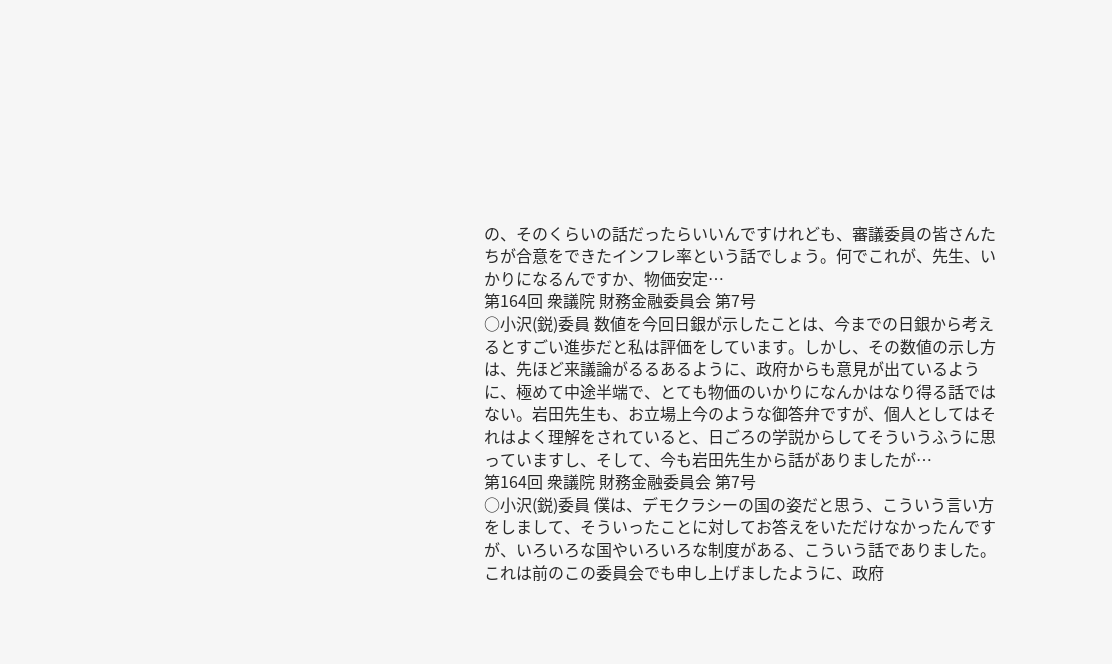の、そのくらいの話だったらいいんですけれども、審議委員の皆さんたちが合意をできたインフレ率という話でしょう。何でこれが、先生、いかりになるんですか、物価安定…
第164回 衆議院 財務金融委員会 第7号
○小沢(鋭)委員 数値を今回日銀が示したことは、今までの日銀から考えるとすごい進歩だと私は評価をしています。しかし、その数値の示し方は、先ほど来議論がるるあるように、政府からも意見が出ているように、極めて中途半端で、とても物価のいかりになんかはなり得る話ではない。岩田先生も、お立場上今のような御答弁ですが、個人としてはそれはよく理解をされていると、日ごろの学説からしてそういうふうに思っていますし、そして、今も岩田先生から話がありましたが…
第164回 衆議院 財務金融委員会 第7号
○小沢(鋭)委員 僕は、デモクラシーの国の姿だと思う、こういう言い方をしまして、そういったことに対してお答えをいただけなかったんですが、いろいろな国やいろいろな制度がある、こういう話でありました。 これは前のこの委員会でも申し上げましたように、政府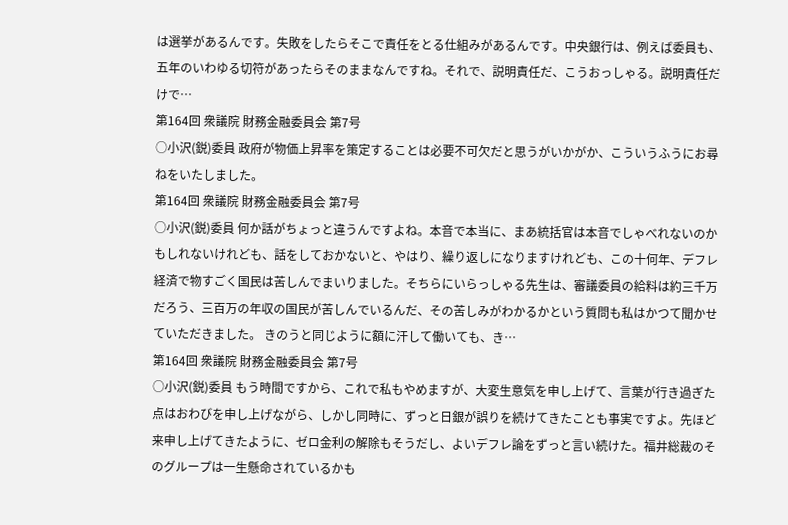は選挙があるんです。失敗をしたらそこで責任をとる仕組みがあるんです。中央銀行は、例えば委員も、五年のいわゆる切符があったらそのままなんですね。それで、説明責任だ、こうおっしゃる。説明責任だけで…
第164回 衆議院 財務金融委員会 第7号
○小沢(鋭)委員 政府が物価上昇率を策定することは必要不可欠だと思うがいかがか、こういうふうにお尋ねをいたしました。
第164回 衆議院 財務金融委員会 第7号
○小沢(鋭)委員 何か話がちょっと違うんですよね。本音で本当に、まあ統括官は本音でしゃべれないのかもしれないけれども、話をしておかないと、やはり、繰り返しになりますけれども、この十何年、デフレ経済で物すごく国民は苦しんでまいりました。そちらにいらっしゃる先生は、審議委員の給料は約三千万だろう、三百万の年収の国民が苦しんでいるんだ、その苦しみがわかるかという質問も私はかつて聞かせていただきました。 きのうと同じように額に汗して働いても、き…
第164回 衆議院 財務金融委員会 第7号
○小沢(鋭)委員 もう時間ですから、これで私もやめますが、大変生意気を申し上げて、言葉が行き過ぎた点はおわびを申し上げながら、しかし同時に、ずっと日銀が誤りを続けてきたことも事実ですよ。先ほど来申し上げてきたように、ゼロ金利の解除もそうだし、よいデフレ論をずっと言い続けた。福井総裁のそのグループは一生懸命されているかも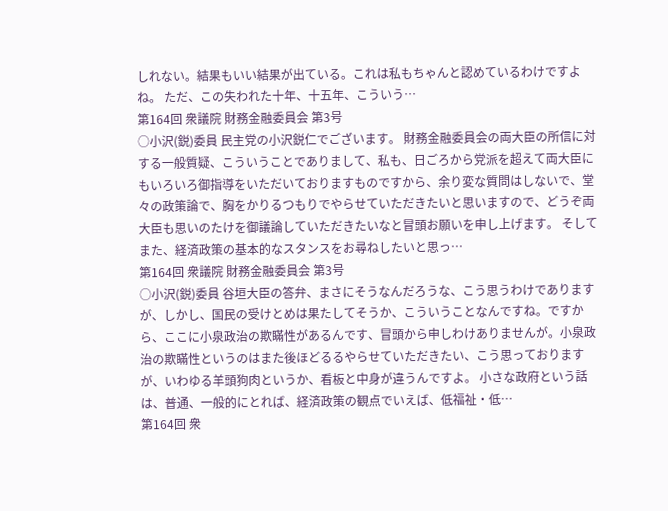しれない。結果もいい結果が出ている。これは私もちゃんと認めているわけですよね。 ただ、この失われた十年、十五年、こういう…
第164回 衆議院 財務金融委員会 第3号
○小沢(鋭)委員 民主党の小沢鋭仁でございます。 財務金融委員会の両大臣の所信に対する一般質疑、こういうことでありまして、私も、日ごろから党派を超えて両大臣にもいろいろ御指導をいただいておりますものですから、余り変な質問はしないで、堂々の政策論で、胸をかりるつもりでやらせていただきたいと思いますので、どうぞ両大臣も思いのたけを御議論していただきたいなと冒頭お願いを申し上げます。 そしてまた、経済政策の基本的なスタンスをお尋ねしたいと思っ…
第164回 衆議院 財務金融委員会 第3号
○小沢(鋭)委員 谷垣大臣の答弁、まさにそうなんだろうな、こう思うわけでありますが、しかし、国民の受けとめは果たしてそうか、こういうことなんですね。ですから、ここに小泉政治の欺瞞性があるんです、冒頭から申しわけありませんが。小泉政治の欺瞞性というのはまた後ほどるるやらせていただきたい、こう思っておりますが、いわゆる羊頭狗肉というか、看板と中身が違うんですよ。 小さな政府という話は、普通、一般的にとれば、経済政策の観点でいえば、低福祉・低…
第164回 衆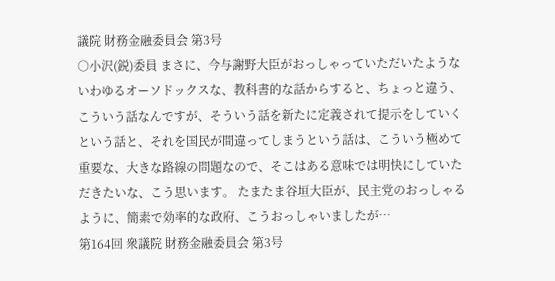議院 財務金融委員会 第3号
○小沢(鋭)委員 まさに、今与謝野大臣がおっしゃっていただいたようないわゆるオーソドックスな、教科書的な話からすると、ちょっと違う、こういう話なんですが、そういう話を新たに定義されて提示をしていくという話と、それを国民が間違ってしまうという話は、こういう極めて重要な、大きな路線の問題なので、そこはある意味では明快にしていただきたいな、こう思います。 たまたま谷垣大臣が、民主党のおっしゃるように、簡素で効率的な政府、こうおっしゃいましたが…
第164回 衆議院 財務金融委員会 第3号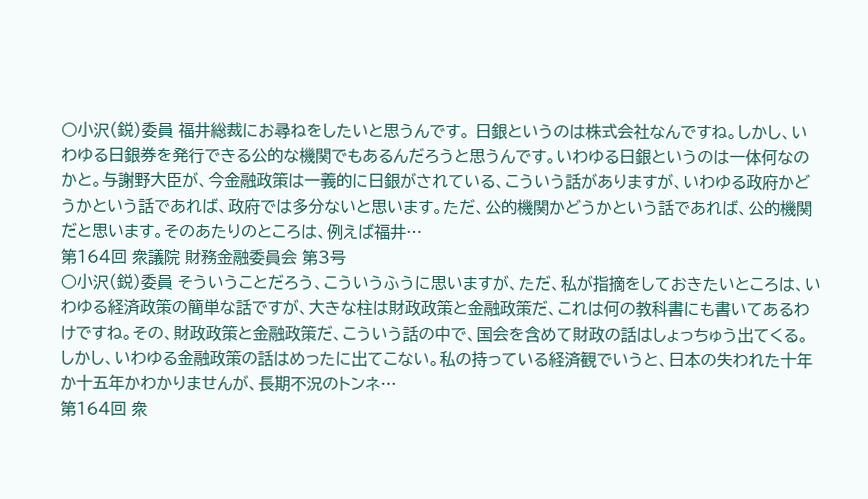○小沢(鋭)委員 福井総裁にお尋ねをしたいと思うんです。 日銀というのは株式会社なんですね。しかし、いわゆる日銀券を発行できる公的な機関でもあるんだろうと思うんです。いわゆる日銀というのは一体何なのかと。与謝野大臣が、今金融政策は一義的に日銀がされている、こういう話がありますが、いわゆる政府かどうかという話であれば、政府では多分ないと思います。ただ、公的機関かどうかという話であれば、公的機関だと思います。そのあたりのところは、例えば福井…
第164回 衆議院 財務金融委員会 第3号
○小沢(鋭)委員 そういうことだろう、こういうふうに思いますが、ただ、私が指摘をしておきたいところは、いわゆる経済政策の簡単な話ですが、大きな柱は財政政策と金融政策だ、これは何の教科書にも書いてあるわけですね。その、財政政策と金融政策だ、こういう話の中で、国会を含めて財政の話はしょっちゅう出てくる。しかし、いわゆる金融政策の話はめったに出てこない。私の持っている経済観でいうと、日本の失われた十年か十五年かわかりませんが、長期不況のトンネ…
第164回 衆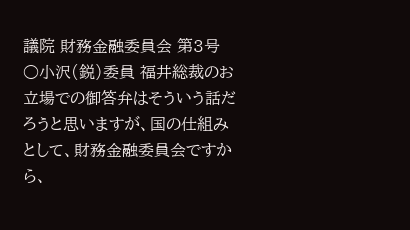議院 財務金融委員会 第3号
○小沢(鋭)委員 福井総裁のお立場での御答弁はそういう話だろうと思いますが、国の仕組みとして、財務金融委員会ですから、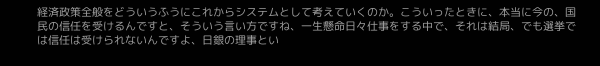経済政策全般をどういうふうにこれからシステムとして考えていくのか。こういったときに、本当に今の、国民の信任を受けるんですと、そういう言い方ですね、一生懸命日々仕事をする中で、それは結局、でも選挙では信任は受けられないんですよ、日銀の理事とい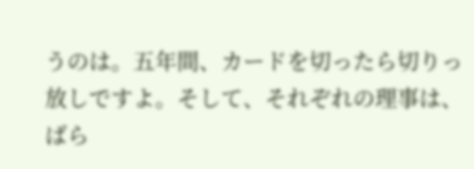うのは。五年間、カードを切ったら切りっ放しですよ。そして、それぞれの理事は、ばら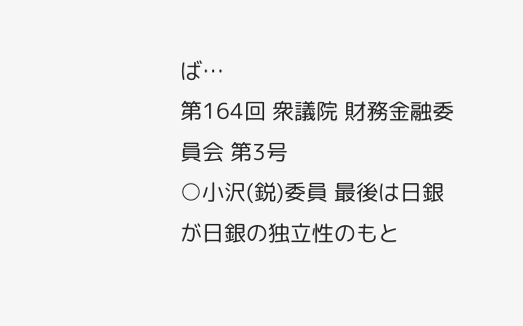ば…
第164回 衆議院 財務金融委員会 第3号
○小沢(鋭)委員 最後は日銀が日銀の独立性のもと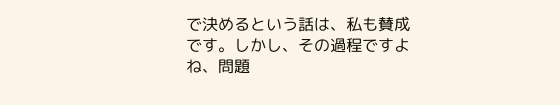で決めるという話は、私も賛成です。しかし、その過程ですよね、問題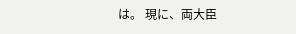は。 現に、両大臣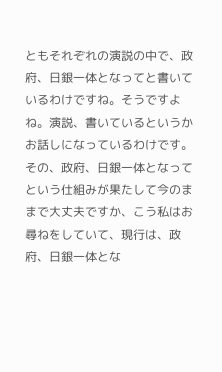ともそれぞれの演説の中で、政府、日銀一体となってと書いているわけですね。そうですよね。演説、書いているというかお話しになっているわけです。その、政府、日銀一体となってという仕組みが果たして今のままで大丈夫ですか、こう私はお尋ねをしていて、現行は、政府、日銀一体とな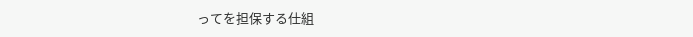ってを担保する仕組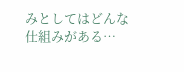みとしてはどんな仕組みがある…